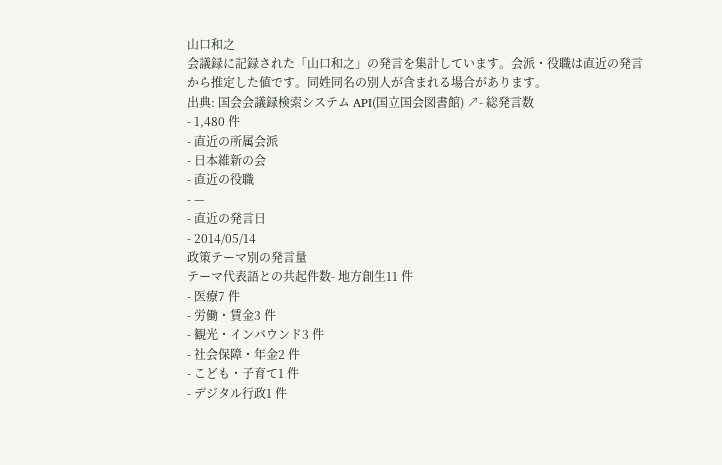山口和之
会議録に記録された「山口和之」の発言を集計しています。会派・役職は直近の発言から推定した値です。同姓同名の別人が含まれる場合があります。
出典: 国会会議録検索システム API(国立国会図書館) ↗- 総発言数
- 1,480 件
- 直近の所属会派
- 日本維新の会
- 直近の役職
- —
- 直近の発言日
- 2014/05/14
政策テーマ別の発言量
テーマ代表語との共起件数- 地方創生11 件
- 医療7 件
- 労働・賃金3 件
- 観光・インバウンド3 件
- 社会保障・年金2 件
- こども・子育て1 件
- デジタル行政1 件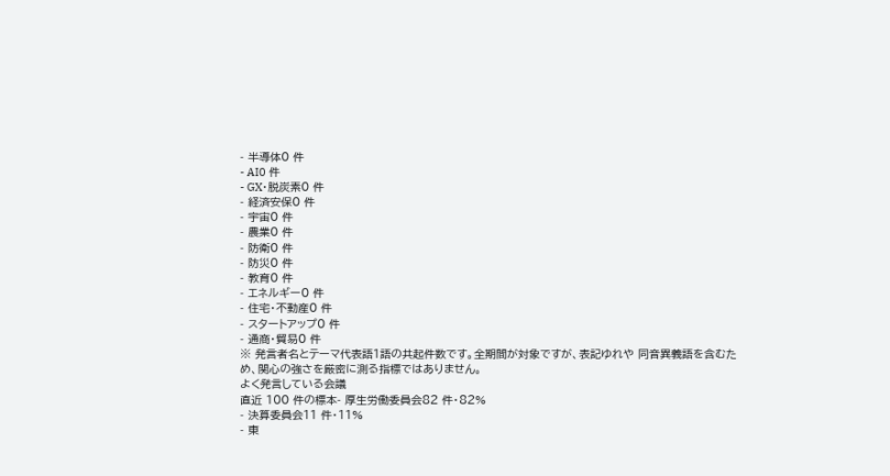- 半導体0 件
- AI0 件
- GX・脱炭素0 件
- 経済安保0 件
- 宇宙0 件
- 農業0 件
- 防衛0 件
- 防災0 件
- 教育0 件
- エネルギー0 件
- 住宅・不動産0 件
- スタートアップ0 件
- 通商・貿易0 件
※ 発言者名とテーマ代表語1語の共起件数です。全期間が対象ですが、表記ゆれや 同音異義語を含むため、関心の強さを厳密に測る指標ではありません。
よく発言している会議
直近 100 件の標本- 厚生労働委員会82 件・82%
- 決算委員会11 件・11%
- 東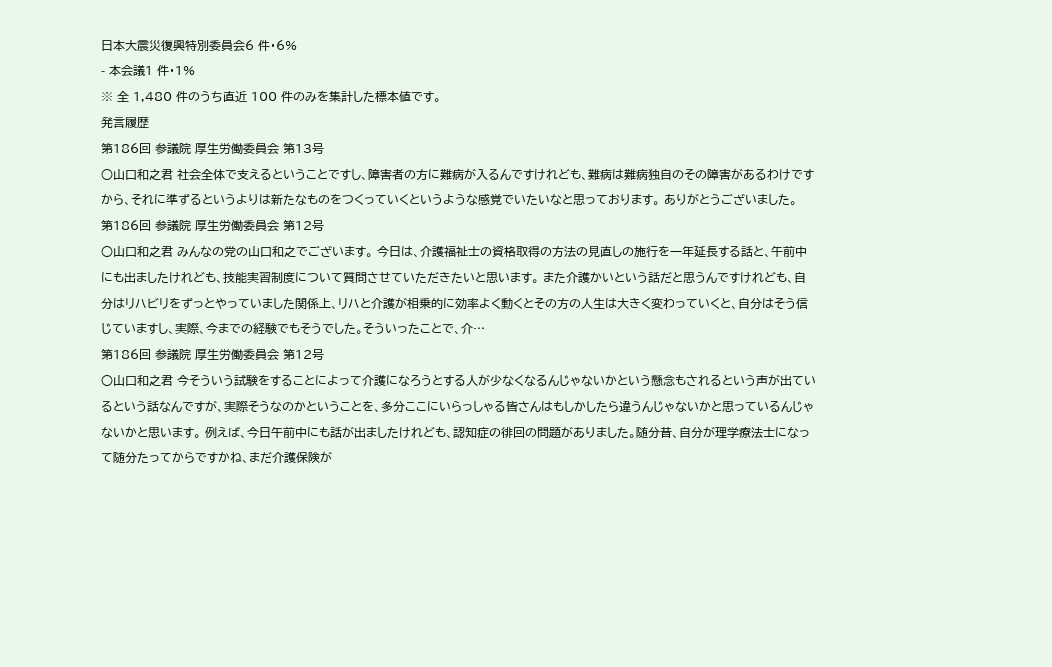日本大震災復興特別委員会6 件・6%
- 本会議1 件・1%
※ 全 1,480 件のうち直近 100 件のみを集計した標本値です。
発言履歴
第186回 参議院 厚生労働委員会 第13号
○山口和之君 社会全体で支えるということですし、障害者の方に難病が入るんですけれども、難病は難病独自のその障害があるわけですから、それに準ずるというよりは新たなものをつくっていくというような感覚でいたいなと思っております。 ありがとうございました。
第186回 参議院 厚生労働委員会 第12号
○山口和之君 みんなの党の山口和之でございます。 今日は、介護福祉士の資格取得の方法の見直しの施行を一年延長する話と、午前中にも出ましたけれども、技能実習制度について質問させていただきたいと思います。 また介護かいという話だと思うんですけれども、自分はリハビリをずっとやっていました関係上、リハと介護が相乗的に効率よく動くとその方の人生は大きく変わっていくと、自分はそう信じていますし、実際、今までの経験でもそうでした。そういったことで、介…
第186回 参議院 厚生労働委員会 第12号
○山口和之君 今そういう試験をすることによって介護になろうとする人が少なくなるんじゃないかという懸念もされるという声が出ているという話なんですが、実際そうなのかということを、多分ここにいらっしゃる皆さんはもしかしたら違うんじゃないかと思っているんじゃないかと思います。 例えば、今日午前中にも話が出ましたけれども、認知症の徘回の問題がありました。随分昔、自分が理学療法士になって随分たってからですかね、まだ介護保険が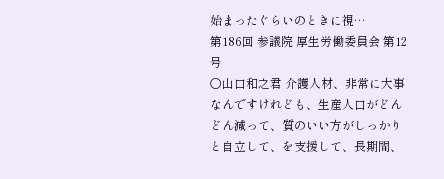始まったぐらいのときに視…
第186回 参議院 厚生労働委員会 第12号
○山口和之君 介護人材、非常に大事なんですけれども、生産人口がどんどん減って、質のいい方がしっかりと自立して、を支援して、長期間、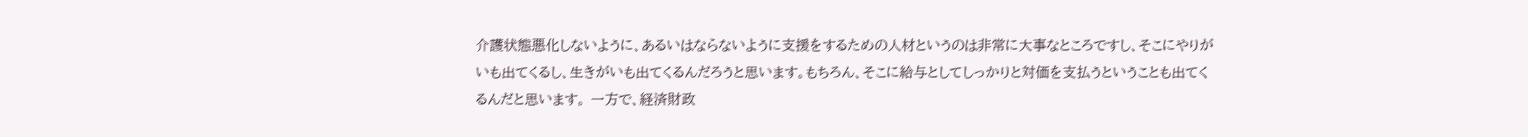介護状態悪化しないように、あるいはならないように支援をするための人材というのは非常に大事なところですし、そこにやりがいも出てくるし、生きがいも出てくるんだろうと思います。もちろん、そこに給与としてしっかりと対価を支払うということも出てくるんだと思います。 一方で、経済財政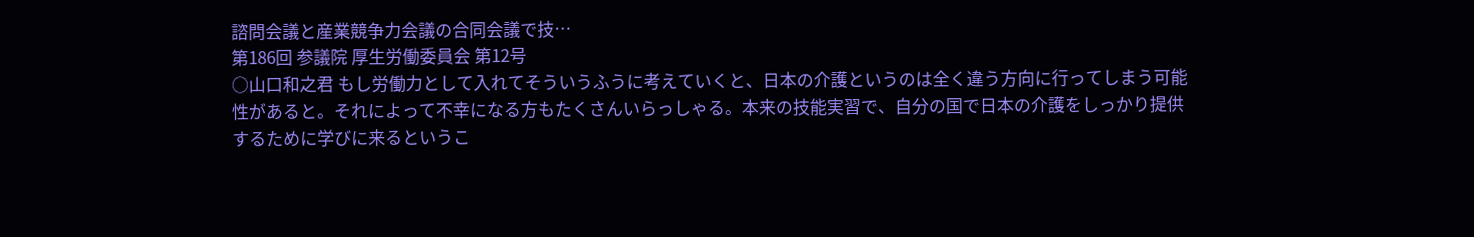諮問会議と産業競争力会議の合同会議で技…
第186回 参議院 厚生労働委員会 第12号
○山口和之君 もし労働力として入れてそういうふうに考えていくと、日本の介護というのは全く違う方向に行ってしまう可能性があると。それによって不幸になる方もたくさんいらっしゃる。本来の技能実習で、自分の国で日本の介護をしっかり提供するために学びに来るというこ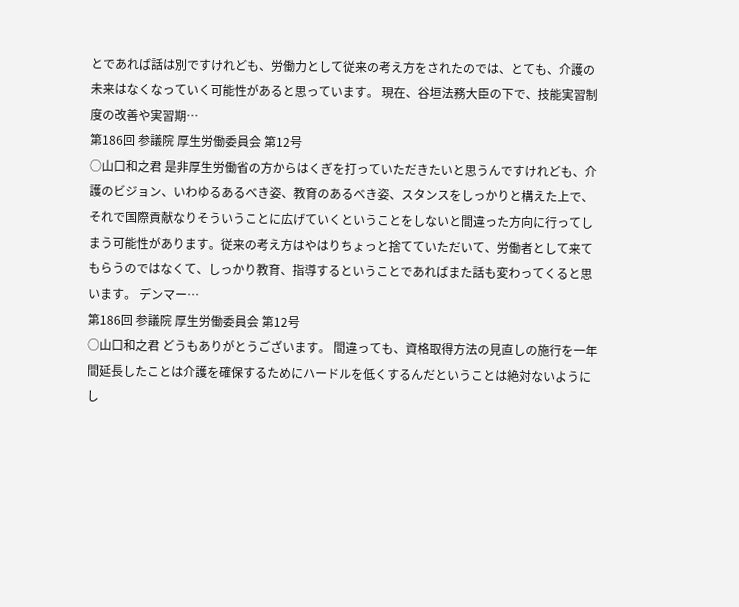とであれば話は別ですけれども、労働力として従来の考え方をされたのでは、とても、介護の未来はなくなっていく可能性があると思っています。 現在、谷垣法務大臣の下で、技能実習制度の改善や実習期…
第186回 参議院 厚生労働委員会 第12号
○山口和之君 是非厚生労働省の方からはくぎを打っていただきたいと思うんですけれども、介護のビジョン、いわゆるあるべき姿、教育のあるべき姿、スタンスをしっかりと構えた上で、それで国際貢献なりそういうことに広げていくということをしないと間違った方向に行ってしまう可能性があります。従来の考え方はやはりちょっと捨てていただいて、労働者として来てもらうのではなくて、しっかり教育、指導するということであればまた話も変わってくると思います。 デンマー…
第186回 参議院 厚生労働委員会 第12号
○山口和之君 どうもありがとうございます。 間違っても、資格取得方法の見直しの施行を一年間延長したことは介護を確保するためにハードルを低くするんだということは絶対ないようにし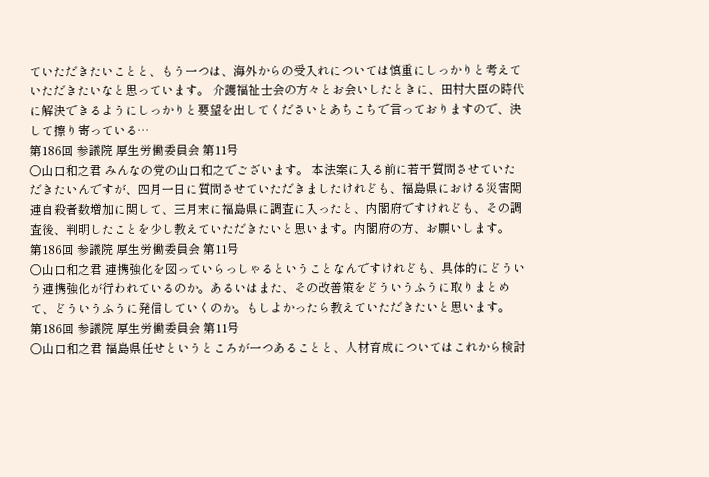ていただきたいことと、もう一つは、海外からの受入れについては慎重にしっかりと考えていただきたいなと思っています。 介護福祉士会の方々とお会いしたときに、田村大臣の時代に解決できるようにしっかりと要望を出してくださいとあちこちで言っておりますので、決して擦り寄っている…
第186回 参議院 厚生労働委員会 第11号
○山口和之君 みんなの党の山口和之でございます。 本法案に入る前に若干質問させていただきたいんですが、四月一日に質問させていただきましたけれども、福島県における災害関連自殺者数増加に関して、三月末に福島県に調査に入ったと、内閣府ですけれども、その調査後、判明したことを少し教えていただきたいと思います。内閣府の方、お願いします。
第186回 参議院 厚生労働委員会 第11号
○山口和之君 連携強化を図っていらっしゃるということなんですけれども、具体的にどういう連携強化が行われているのか。あるいはまた、その改善策をどういうふうに取りまとめて、どういうふうに発信していくのか。もしよかったら教えていただきたいと思います。
第186回 参議院 厚生労働委員会 第11号
○山口和之君 福島県任せというところが一つあることと、人材育成についてはこれから検討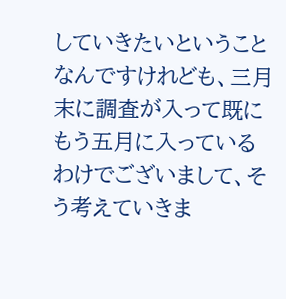していきたいということなんですけれども、三月末に調査が入って既にもう五月に入っているわけでございまして、そう考えていきま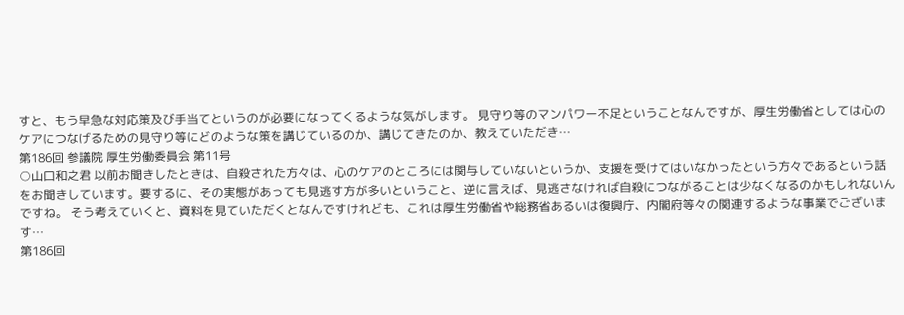すと、もう早急な対応策及び手当てというのが必要になってくるような気がします。 見守り等のマンパワー不足ということなんですが、厚生労働省としては心のケアにつなげるための見守り等にどのような策を講じているのか、講じてきたのか、教えていただき…
第186回 参議院 厚生労働委員会 第11号
○山口和之君 以前お聞きしたときは、自殺された方々は、心のケアのところには関与していないというか、支援を受けてはいなかったという方々であるという話をお聞きしています。要するに、その実態があっても見逃す方が多いということ、逆に言えば、見逃さなければ自殺につながることは少なくなるのかもしれないんですね。 そう考えていくと、資料を見ていただくとなんですけれども、これは厚生労働省や総務省あるいは復興庁、内閣府等々の関連するような事業でございます…
第186回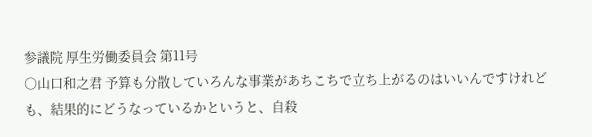参議院 厚生労働委員会 第11号
○山口和之君 予算も分散していろんな事業があちこちで立ち上がるのはいいんですけれども、結果的にどうなっているかというと、自殺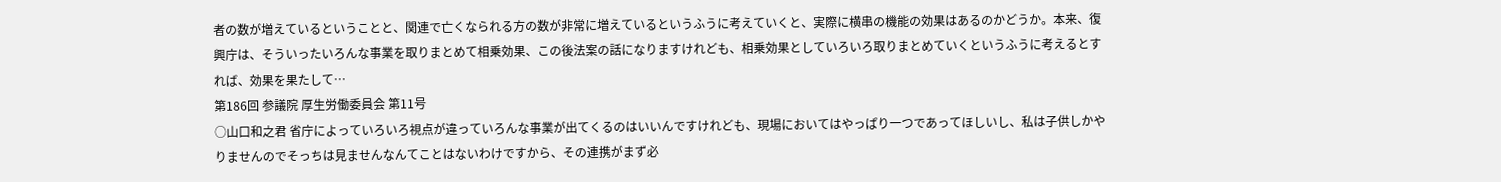者の数が増えているということと、関連で亡くなられる方の数が非常に増えているというふうに考えていくと、実際に横串の機能の効果はあるのかどうか。本来、復興庁は、そういったいろんな事業を取りまとめて相乗効果、この後法案の話になりますけれども、相乗効果としていろいろ取りまとめていくというふうに考えるとすれば、効果を果たして…
第186回 参議院 厚生労働委員会 第11号
○山口和之君 省庁によっていろいろ視点が違っていろんな事業が出てくるのはいいんですけれども、現場においてはやっぱり一つであってほしいし、私は子供しかやりませんのでそっちは見ませんなんてことはないわけですから、その連携がまず必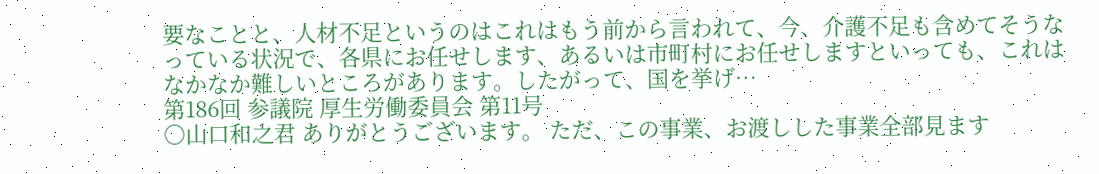要なことと、人材不足というのはこれはもう前から言われて、今、介護不足も含めてそうなっている状況で、各県にお任せします、あるいは市町村にお任せしますといっても、これはなかなか難しいところがあります。したがって、国を挙げ…
第186回 参議院 厚生労働委員会 第11号
○山口和之君 ありがとうございます。 ただ、この事業、お渡しした事業全部見ます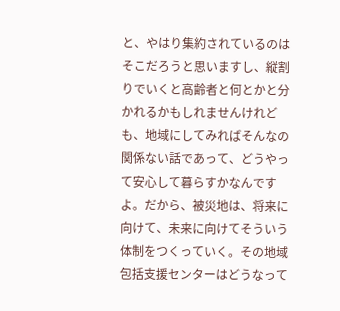と、やはり集約されているのはそこだろうと思いますし、縦割りでいくと高齢者と何とかと分かれるかもしれませんけれども、地域にしてみればそんなの関係ない話であって、どうやって安心して暮らすかなんですよ。だから、被災地は、将来に向けて、未来に向けてそういう体制をつくっていく。その地域包括支援センターはどうなって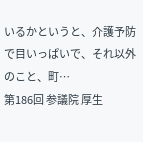いるかというと、介護予防で目いっぱいで、それ以外のこと、町…
第186回 参議院 厚生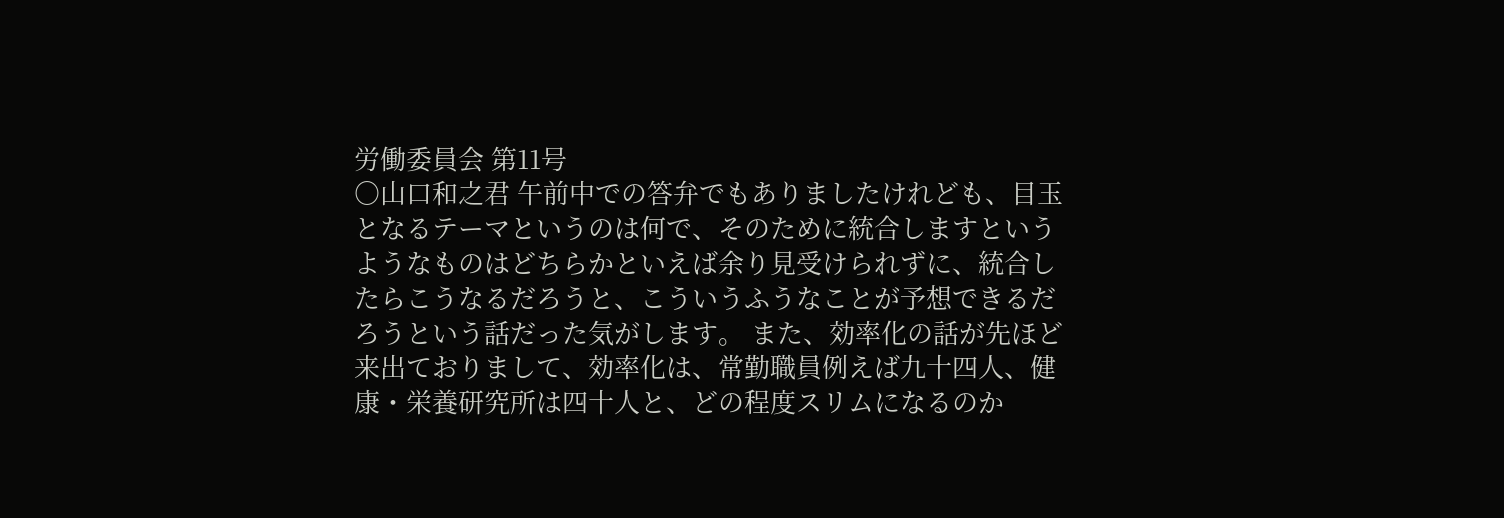労働委員会 第11号
○山口和之君 午前中での答弁でもありましたけれども、目玉となるテーマというのは何で、そのために統合しますというようなものはどちらかといえば余り見受けられずに、統合したらこうなるだろうと、こういうふうなことが予想できるだろうという話だった気がします。 また、効率化の話が先ほど来出ておりまして、効率化は、常勤職員例えば九十四人、健康・栄養研究所は四十人と、どの程度スリムになるのか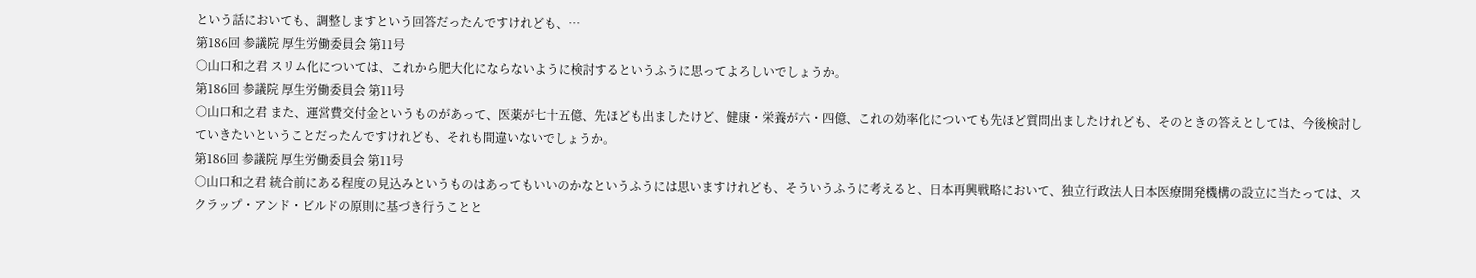という話においても、調整しますという回答だったんですけれども、…
第186回 参議院 厚生労働委員会 第11号
○山口和之君 スリム化については、これから肥大化にならないように検討するというふうに思ってよろしいでしょうか。
第186回 参議院 厚生労働委員会 第11号
○山口和之君 また、運営費交付金というものがあって、医薬が七十五億、先ほども出ましたけど、健康・栄養が六・四億、これの効率化についても先ほど質問出ましたけれども、そのときの答えとしては、今後検討していきたいということだったんですけれども、それも間違いないでしょうか。
第186回 参議院 厚生労働委員会 第11号
○山口和之君 統合前にある程度の見込みというものはあってもいいのかなというふうには思いますけれども、そういうふうに考えると、日本再興戦略において、独立行政法人日本医療開発機構の設立に当たっては、スクラップ・アンド・ビルドの原則に基づき行うことと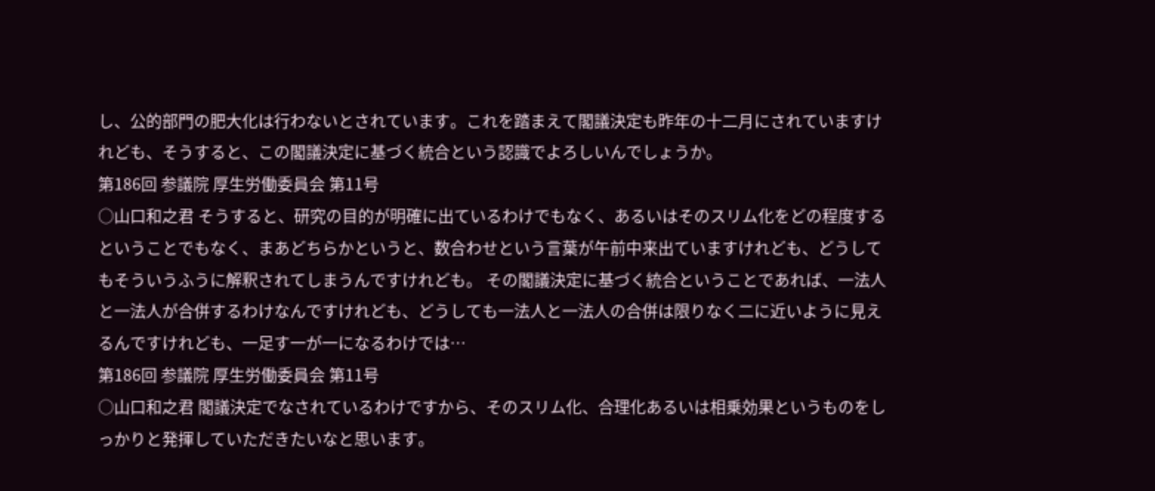し、公的部門の肥大化は行わないとされています。これを踏まえて閣議決定も昨年の十二月にされていますけれども、そうすると、この閣議決定に基づく統合という認識でよろしいんでしょうか。
第186回 参議院 厚生労働委員会 第11号
○山口和之君 そうすると、研究の目的が明確に出ているわけでもなく、あるいはそのスリム化をどの程度するということでもなく、まあどちらかというと、数合わせという言葉が午前中来出ていますけれども、どうしてもそういうふうに解釈されてしまうんですけれども。 その閣議決定に基づく統合ということであれば、一法人と一法人が合併するわけなんですけれども、どうしても一法人と一法人の合併は限りなく二に近いように見えるんですけれども、一足す一が一になるわけでは…
第186回 参議院 厚生労働委員会 第11号
○山口和之君 閣議決定でなされているわけですから、そのスリム化、合理化あるいは相乗効果というものをしっかりと発揮していただきたいなと思います。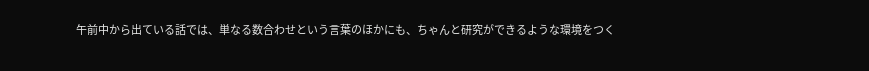午前中から出ている話では、単なる数合わせという言葉のほかにも、ちゃんと研究ができるような環境をつく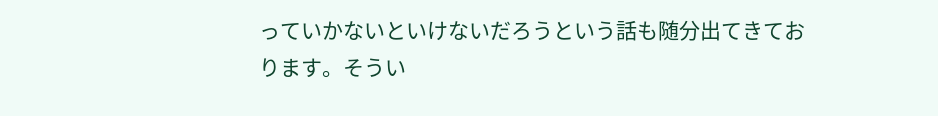っていかないといけないだろうという話も随分出てきております。そうい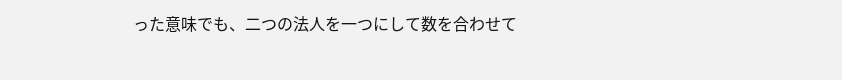った意味でも、二つの法人を一つにして数を合わせて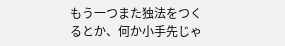もう一つまた独法をつくるとか、何か小手先じゃ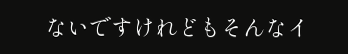ないですけれどもそんなイ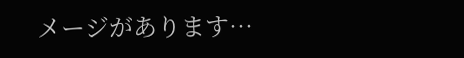メージがあります…